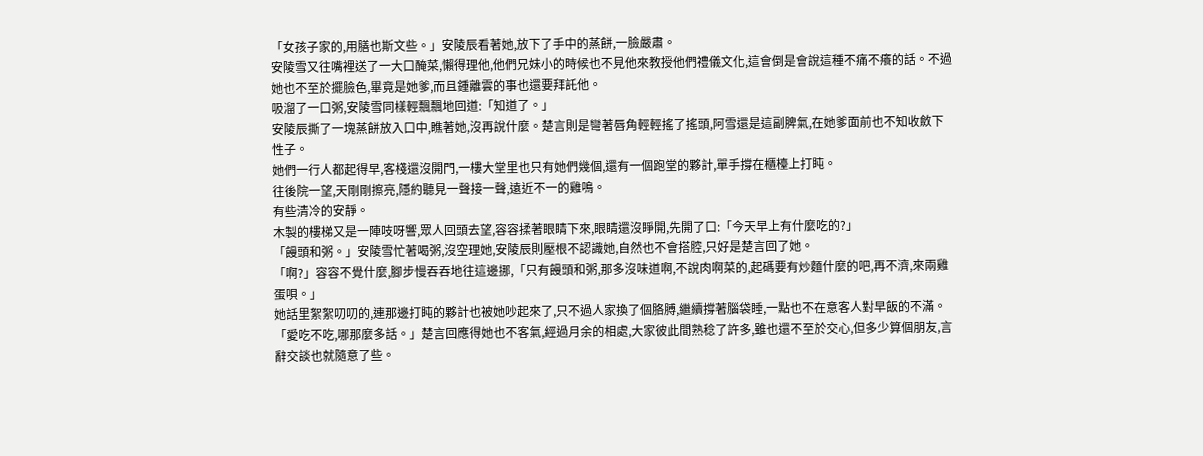「女孩子家的,用膳也斯文些。」安陵辰看著她,放下了手中的蒸餅,一臉嚴肅。
安陵雪又往嘴裡送了一大口醃菜,懶得理他,他們兄妹小的時候也不見他來教授他們禮儀文化,這會倒是會說這種不痛不癢的話。不過她也不至於擺臉色,畢竟是她爹,而且鍾離雲的事也還要拜託他。
吸溜了一口粥,安陵雪同樣輕飄飄地回道:「知道了。」
安陵辰撕了一塊蒸餅放入口中,瞧著她,沒再說什麼。楚言則是彎著唇角輕輕搖了搖頭,阿雪還是這副脾氣,在她爹面前也不知收斂下性子。
她們一行人都起得早,客棧還沒開門,一樓大堂里也只有她們幾個,還有一個跑堂的夥計,單手撐在櫃檯上打盹。
往後院一望,天剛剛擦亮,隱約聽見一聲接一聲,遠近不一的雞鳴。
有些清冷的安靜。
木製的樓梯又是一陣吱呀響,眾人回頭去望,容容揉著眼睛下來,眼睛還沒睜開,先開了口:「今天早上有什麼吃的?」
「饅頭和粥。」安陵雪忙著喝粥,沒空理她,安陵辰則壓根不認識她,自然也不會搭腔,只好是楚言回了她。
「啊?」容容不覺什麼,腳步慢吞吞地往這邊挪,「只有饅頭和粥,那多沒味道啊,不說肉啊菜的,起碼要有炒麵什麼的吧,再不濟,來兩雞蛋唄。」
她話里絮絮叨叨的,連那邊打盹的夥計也被她吵起來了,只不過人家換了個胳膊,繼續撐著腦袋睡,一點也不在意客人對早飯的不滿。
「愛吃不吃,哪那麼多話。」楚言回應得她也不客氣,經過月余的相處,大家彼此間熟稔了許多,雖也還不至於交心,但多少算個朋友,言辭交談也就隨意了些。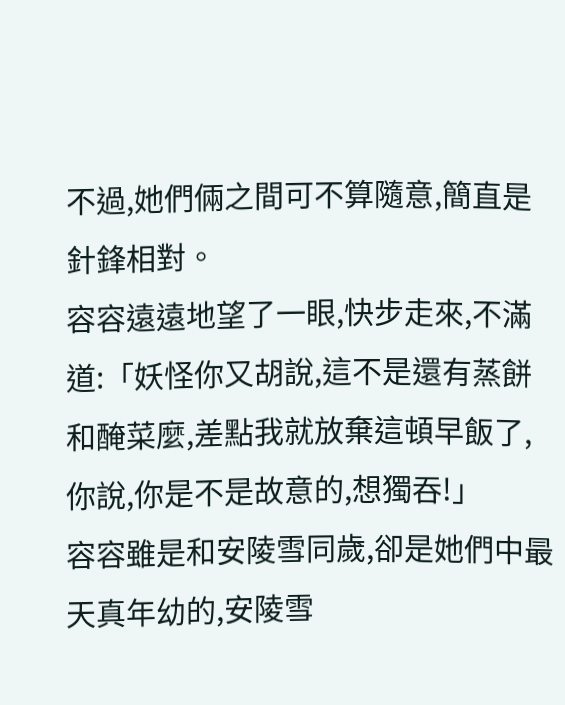不過,她們倆之間可不算隨意,簡直是針鋒相對。
容容遠遠地望了一眼,快步走來,不滿道:「妖怪你又胡說,這不是還有蒸餅和醃菜麼,差點我就放棄這頓早飯了,你說,你是不是故意的,想獨吞!」
容容雖是和安陵雪同歲,卻是她們中最天真年幼的,安陵雪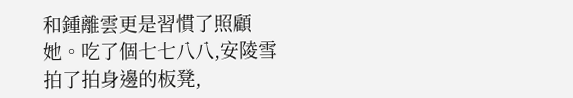和鍾離雲更是習慣了照顧她。吃了個七七八八,安陵雪拍了拍身邊的板凳,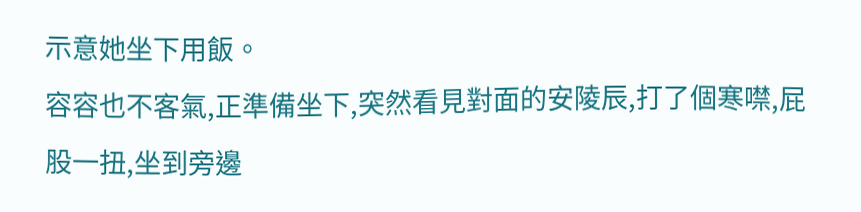示意她坐下用飯。
容容也不客氣,正準備坐下,突然看見對面的安陵辰,打了個寒噤,屁股一扭,坐到旁邊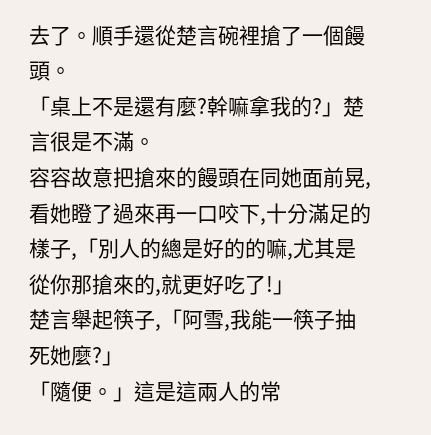去了。順手還從楚言碗裡搶了一個饅頭。
「桌上不是還有麼?幹嘛拿我的?」楚言很是不滿。
容容故意把搶來的饅頭在同她面前晃,看她瞪了過來再一口咬下,十分滿足的樣子,「別人的總是好的的嘛,尤其是從你那搶來的,就更好吃了!」
楚言舉起筷子,「阿雪,我能一筷子抽死她麼?」
「隨便。」這是這兩人的常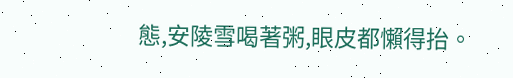態,安陵雪喝著粥,眼皮都懶得抬。